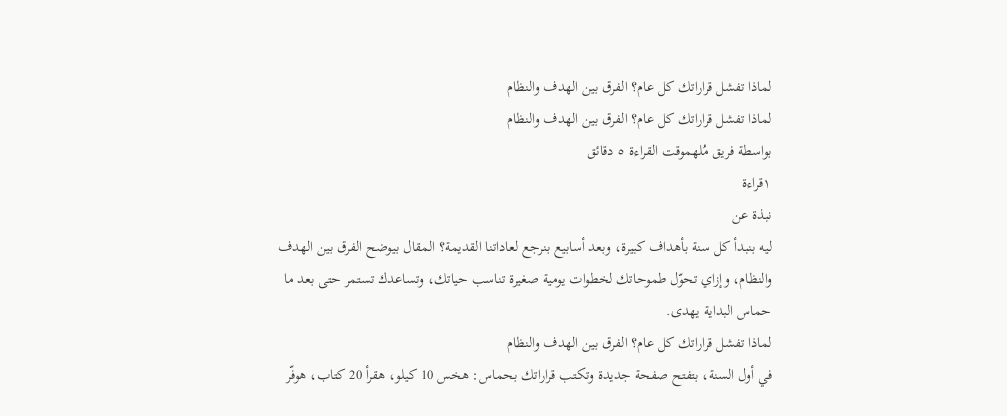لماذا تفشل قراراتك كل عام؟ الفرق بين الهدف والنظام
لماذا تفشل قراراتك كل عام؟ الفرق بين الهدف والنظام
بواسطة فريق مُلهموقت القراءة ٥ دقائق
١قراءة
نبذة عن
ليه بنبدأ كل سنة بأهداف كبيرة، وبعد أسابيع بنرجع لعاداتنا القديمة؟ المقال بيوضح الفرق بين الهدف والنظام، وإزاي تحوّل طموحاتك لخطوات يومية صغيرة تناسب حياتك، وتساعدك تستمر حتى بعد ما حماس البداية يهدى.
لماذا تفشل قراراتك كل عام؟ الفرق بين الهدف والنظام
في أول السنة، بتفتح صفحة جديدة وتكتب قراراتك بحماس: هخس 10 كيلو، هقرأ 20 كتاب، هوفّر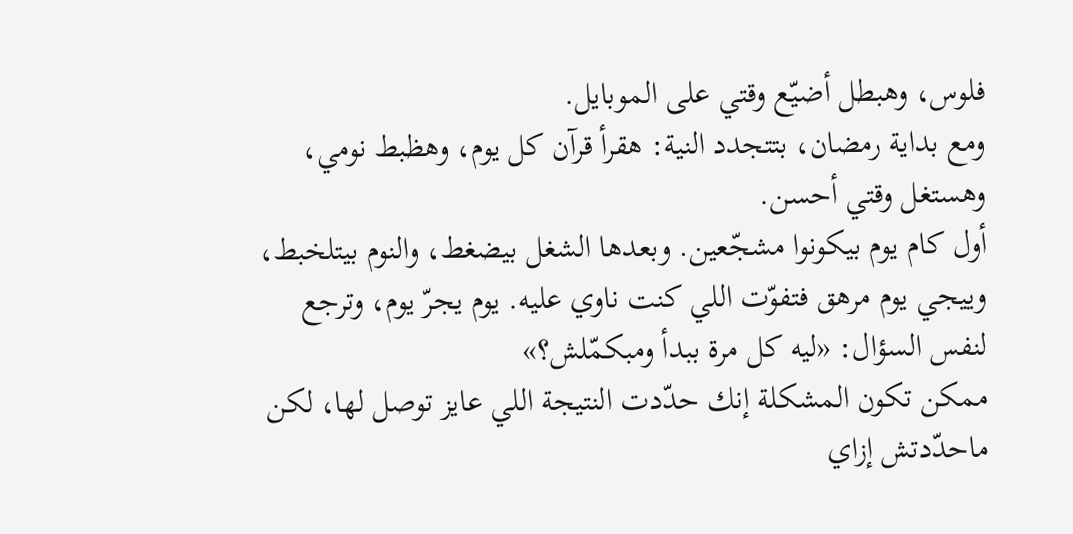فلوس، وهبطل أضيّع وقتي على الموبايل.
ومع بداية رمضان، بتتجدد النية: هقرأ قرآن كل يوم، وهظبط نومي، وهستغل وقتي أحسن.
أول كام يوم بيكونوا مشجّعين. وبعدها الشغل بيضغط، والنوم بيتلخبط، وييجي يوم مرهق فتفوّت اللي كنت ناوي عليه. يوم يجرّ يوم، وترجع لنفس السؤال: «ليه كل مرة ببدأ ومبكمّلش؟»
ممكن تكون المشكلة إنك حدّدت النتيجة اللي عايز توصل لها، لكن ماحدّدتش إزاي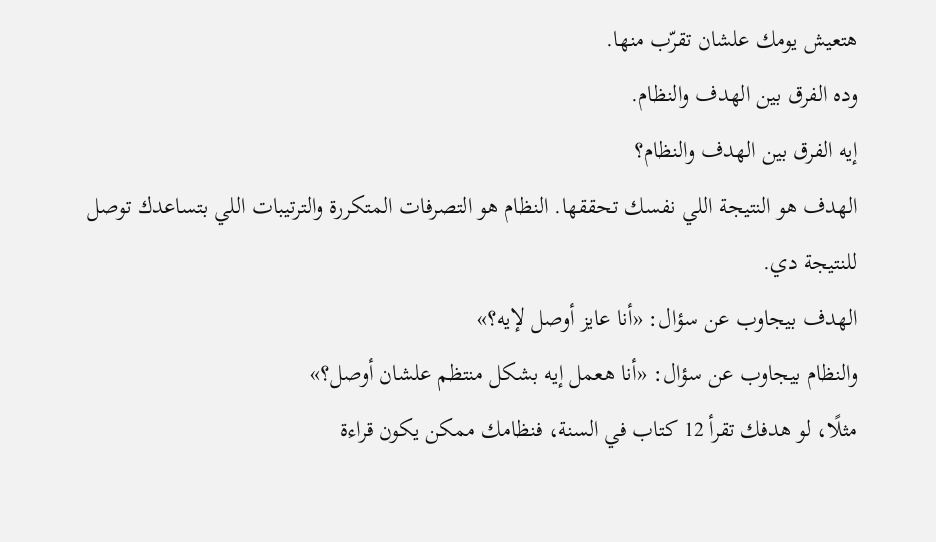هتعيش يومك علشان تقرّب منها.
وده الفرق بين الهدف والنظام.
إيه الفرق بين الهدف والنظام؟
الهدف هو النتيجة اللي نفسك تحققها. النظام هو التصرفات المتكررة والترتيبات اللي بتساعدك توصل للنتيجة دي.
الهدف بيجاوب عن سؤال: «أنا عايز أوصل لإيه؟»
والنظام بيجاوب عن سؤال: «أنا هعمل إيه بشكل منتظم علشان أوصل؟»
مثلًا، لو هدفك تقرأ 12 كتاب في السنة، فنظامك ممكن يكون قراءة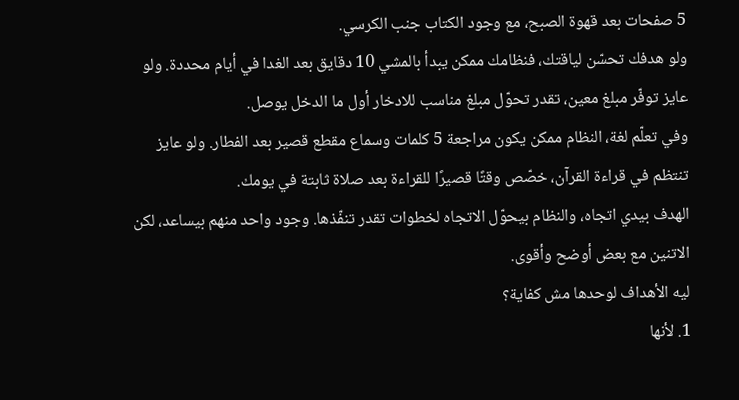5 صفحات بعد قهوة الصبح، مع وجود الكتاب جنب الكرسي.
ولو هدفك تحسّن لياقتك، فنظامك ممكن يبدأ بالمشي 10 دقايق بعد الغدا في أيام محددة. ولو عايز توفّر مبلغ معين، تقدر تحوّل مبلغ مناسب للادخار أول ما الدخل يوصل.
وفي تعلّم لغة، النظام ممكن يكون مراجعة 5 كلمات وسماع مقطع قصير بعد الفطار. ولو عايز تنتظم في قراءة القرآن، خصّص وقتًا قصيرًا للقراءة بعد صلاة ثابتة في يومك.
الهدف بيدي اتجاه، والنظام بيحوّل الاتجاه لخطوات تقدر تنفّذها. وجود واحد منهم بيساعد، لكن الاتنين مع بعض أوضح وأقوى.
ليه الأهداف لوحدها مش كفاية؟
1. لأنها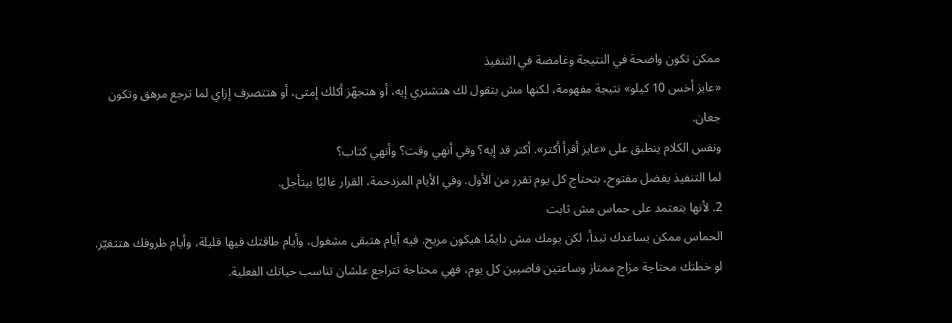ممكن تكون واضحة في النتيجة وغامضة في التنفيذ
«عايز أخس 10 كيلو» نتيجة مفهومة، لكنها مش بتقول لك هتشتري إيه، أو هتجهّز أكلك إمتى، أو هتتصرف إزاي لما ترجع مرهق وتكون جعان.
ونفس الكلام ينطبق على «عايز أقرأ أكتر». أكتر قد إيه؟ وفي أنهي وقت؟ وأنهي كتاب؟
لما التنفيذ يفضل مفتوح، بتحتاج كل يوم تقرر من الأول. وفي الأيام المزدحمة، القرار غالبًا بيتأجل.
2. لأنها بتعتمد على حماس مش ثابت
الحماس ممكن يساعدك تبدأ، لكن يومك مش دايمًا هيكون مريح. فيه أيام هتبقى مشغول، وأيام طاقتك فيها قليلة، وأيام ظروفك هتتغيّر.
لو خطتك محتاجة مزاج ممتاز وساعتين فاضيين كل يوم، فهي محتاجة تتراجع علشان تناسب حياتك الفعلية.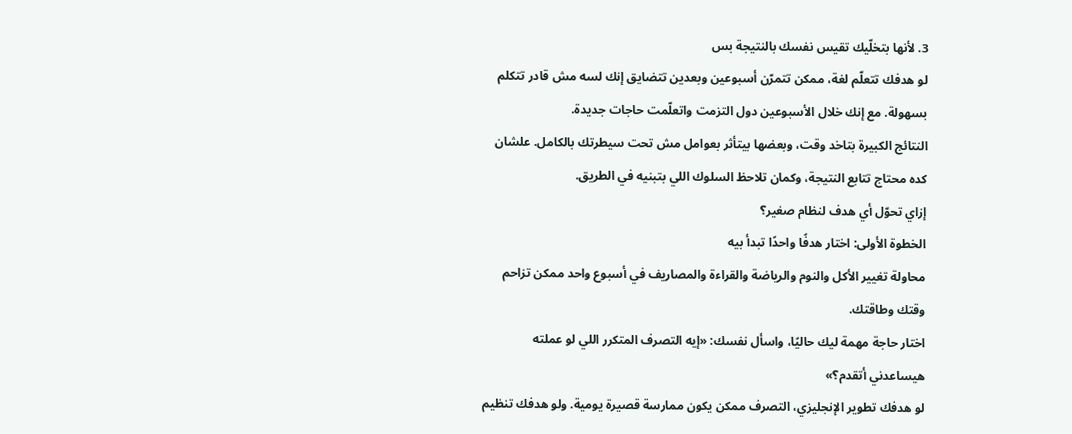3. لأنها بتخلّيك تقيس نفسك بالنتيجة بس
لو هدفك تتعلّم لغة، ممكن تتمرّن أسبوعين وبعدين تتضايق إنك لسه مش قادر تتكلم بسهولة. مع إنك خلال الأسبوعين دول التزمت واتعلّمت حاجات جديدة.
النتائج الكبيرة بتاخد وقت، وبعضها بيتأثر بعوامل مش تحت سيطرتك بالكامل. علشان كده محتاج تتابع النتيجة، وكمان تلاحظ السلوك اللي بتبنيه في الطريق.
إزاي تحوّل أي هدف لنظام صغير؟
الخطوة الأولى: اختار هدفًا واحدًا تبدأ بيه
محاولة تغيير الأكل والنوم والرياضة والقراءة والمصاريف في أسبوع واحد ممكن تزاحم وقتك وطاقتك.
اختار حاجة مهمة ليك حاليًا، واسأل نفسك: «إيه التصرف المتكرر اللي لو عملته هيساعدني أتقدم؟»
لو هدفك تطوير الإنجليزي، التصرف ممكن يكون ممارسة قصيرة يومية. ولو هدفك تنظيم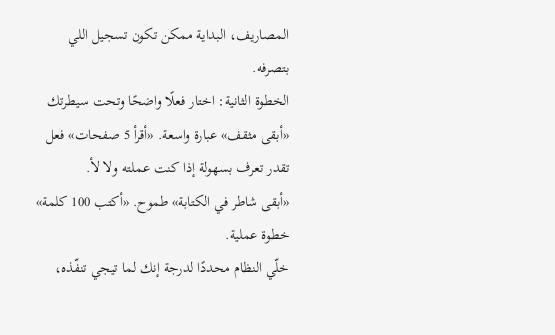المصاريف، البداية ممكن تكون تسجيل اللي بتصرفه.
الخطوة الثانية: اختار فعلًا واضحًا وتحت سيطرتك
«أبقى مثقف» عبارة واسعة. «أقرأ 5 صفحات» فعل تقدر تعرف بسهولة إذا كنت عملته ولا لأ.
«أبقى شاطر في الكتابة» طموح. «أكتب 100 كلمة» خطوة عملية.
خلّي النظام محددًا لدرجة إنك لما تيجي تنفّذه،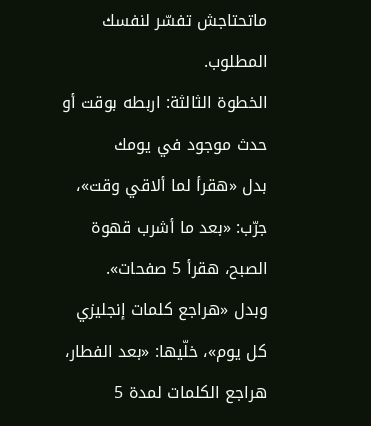ماتحتاجش تفسّر لنفسك المطلوب.
الخطوة الثالثة: اربطه بوقت أو حدث موجود في يومك
بدل «هقرأ لما ألاقي وقت»، جرّب: «بعد ما أشرب قهوة الصبح، هقرأ 5 صفحات».
وبدل «هراجع كلمات إنجليزي كل يوم»، خلّيها: «بعد الفطار، هراجع الكلمات لمدة 5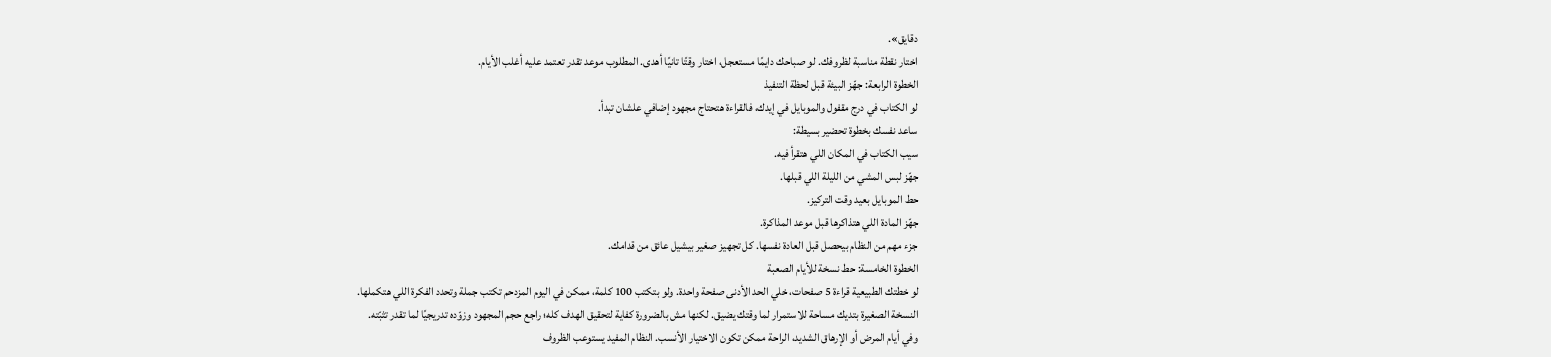دقايق».
اختار نقطة مناسبة لظروفك. لو صباحك دايمًا مستعجل، اختار وقتًا تانيًا أهدى. المطلوب موعد تقدر تعتمد عليه أغلب الأيام.
الخطوة الرابعة: جهّز البيئة قبل لحظة التنفيذ
لو الكتاب في درج مقفول والموبايل في إيدك، فالقراءة هتحتاج مجهود إضافي علشان تبدأ.
ساعد نفسك بخطوة تحضير بسيطة:
سيب الكتاب في المكان اللي هتقرأ فيه.
جهّز لبس المشي من الليلة اللي قبلها.
حط الموبايل بعيد وقت التركيز.
جهّز المادة اللي هتذاكرها قبل موعد المذاكرة.
جزء مهم من النظام بيحصل قبل العادة نفسها. كل تجهيز صغير بيشيل عائق من قدامك.
الخطوة الخامسة: حط نسخة للأيام الصعبة
لو خطتك الطبيعية قراءة 5 صفحات، خلي الحد الأدنى صفحة واحدة. ولو بتكتب 100 كلمة، ممكن في اليوم المزدحم تكتب جملة وتحدد الفكرة اللي هتكملها.
النسخة الصغيرة بتديك مساحة للاستمرار لما وقتك يضيق. لكنها مش بالضرورة كفاية لتحقيق الهدف كله؛ راجع حجم المجهود وزوّده تدريجيًا لما تقدر تثبّته.
وفي أيام المرض أو الإرهاق الشديد، الراحة ممكن تكون الاختيار الأنسب. النظام المفيد يستوعب الظروف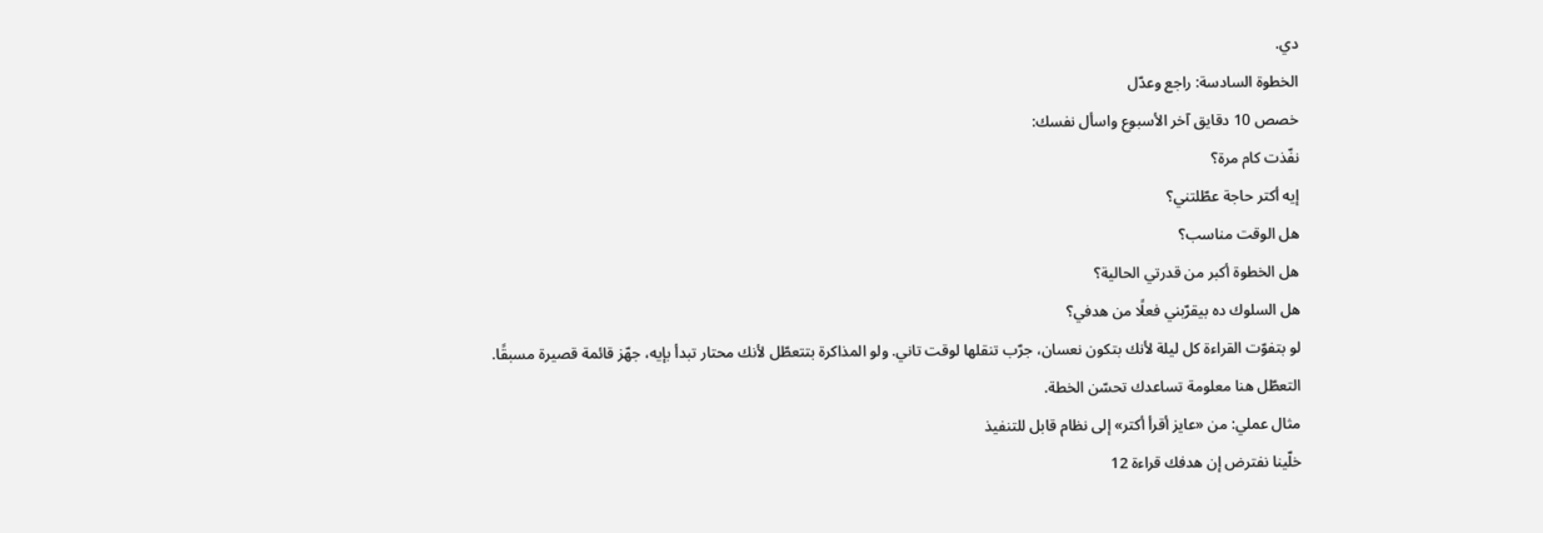دي.
الخطوة السادسة: راجع وعدّل
خصص 10 دقايق آخر الأسبوع واسأل نفسك:
نفّذت كام مرة؟
إيه أكتر حاجة عطّلتني؟
هل الوقت مناسب؟
هل الخطوة أكبر من قدرتي الحالية؟
هل السلوك ده بيقرّبني فعلًا من هدفي؟
لو بتفوّت القراءة كل ليلة لأنك بتكون نعسان، جرّب تنقلها لوقت تاني. ولو المذاكرة بتتعطّل لأنك محتار تبدأ بإيه، جهّز قائمة قصيرة مسبقًا.
التعطّل هنا معلومة تساعدك تحسّن الخطة.
مثال عملي: من «عايز أقرأ أكتر» إلى نظام قابل للتنفيذ
خلّينا نفترض إن هدفك قراءة 12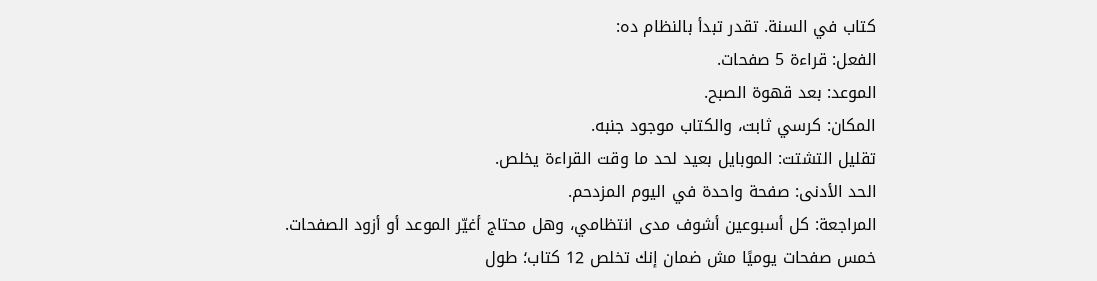كتاب في السنة. تقدر تبدأ بالنظام ده:
الفعل: قراءة 5 صفحات.
الموعد: بعد قهوة الصبح.
المكان: كرسي ثابت، والكتاب موجود جنبه.
تقليل التشتت: الموبايل بعيد لحد ما وقت القراءة يخلص.
الحد الأدنى: صفحة واحدة في اليوم المزدحم.
المراجعة: كل أسبوعين أشوف مدى انتظامي، وهل محتاج أغيّر الموعد أو أزود الصفحات.
خمس صفحات يوميًا مش ضمان إنك تخلص 12 كتاب؛ طول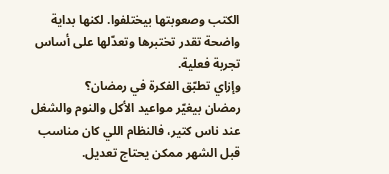الكتب وصعوبتها بيختلفوا. لكنها بداية واضحة تقدر تختبرها وتعدّلها على أساس تجربة فعلية.
وإزاي تطبّق الفكرة في رمضان؟
رمضان بيغيّر مواعيد الأكل والنوم والشغل عند ناس كتير، فالنظام اللي كان مناسب قبل الشهر ممكن يحتاج تعديل.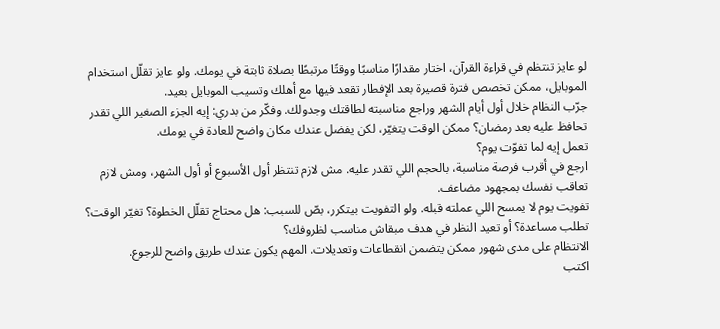لو عايز تنتظم في قراءة القرآن، اختار مقدارًا مناسبًا ووقتًا مرتبطًا بصلاة ثابتة في يومك. ولو عايز تقلّل استخدام الموبايل، ممكن تخصص فترة قصيرة بعد الإفطار تقعد فيها مع أهلك وتسيب الموبايل بعيد.
جرّب النظام خلال أول أيام الشهر وراجع مناسبته لطاقتك وجدولك. وفكّر من بدري: إيه الجزء الصغير اللي تقدر تحافظ عليه بعد رمضان؟ ممكن الوقت يتغيّر، لكن يفضل عندك مكان واضح للعادة في يومك.
تعمل إيه لما تفوّت يوم؟
ارجع في أقرب فرصة مناسبة، بالحجم اللي تقدر عليه. مش لازم تنتظر أول الأسبوع أو أول الشهر، ومش لازم تعاقب نفسك بمجهود مضاعف.
تفويت يوم لا يمسح اللي عملته قبله. ولو التفويت بيتكرر، بصّ للسبب: هل محتاج تقلّل الخطوة؟ تغيّر الوقت؟ تطلب مساعدة؟ أو تعيد النظر في هدف مبقاش مناسب لظروفك؟
الانتظام على مدى شهور ممكن يتضمن انقطاعات وتعديلات. المهم يكون عندك طريق واضح للرجوع.
اكتب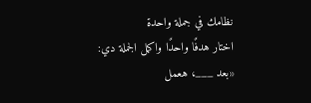نظامك في جملة واحدة
اختار هدفًا واحدًا واكمل الجملة دي:
«بعد ___، هعمل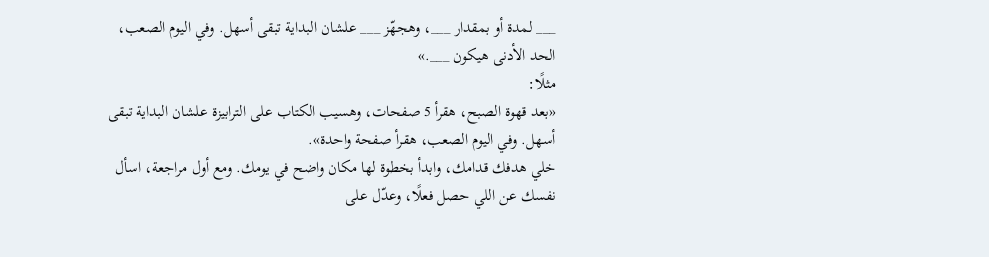___ لمدة أو بمقدار ___، وهجهّز ___ علشان البداية تبقى أسهل. وفي اليوم الصعب، الحد الأدنى هيكون ___.»
مثلًا:
«بعد قهوة الصبح، هقرأ 5 صفحات، وهسيب الكتاب على الترابيزة علشان البداية تبقى أسهل. وفي اليوم الصعب، هقرأ صفحة واحدة».
خلي هدفك قدامك، وابدأ بخطوة لها مكان واضح في يومك. ومع أول مراجعة، اسأل نفسك عن اللي حصل فعلًا، وعدّل على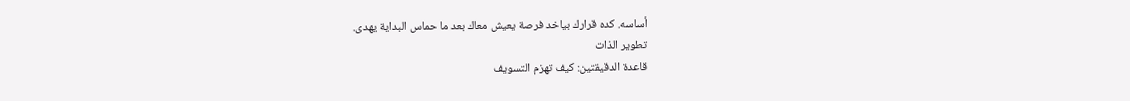أساسه. كده قرارك بياخد فرصة يعيش معاك بعد ما حماس البداية يهدى.
تطوير الذات
قاعدة الدقيقتين: كيف تهزم التسويف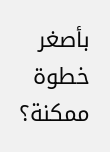بأصغر خطوة ممكنة؟